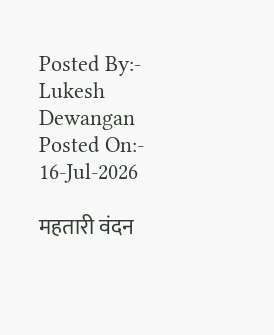Posted By:- Lukesh Dewangan
Posted On:- 16-Jul-2026

महतारी वंदन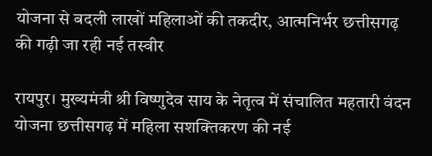योजना से बदली लाखों महिलाओं की तकदीर, आत्मनिर्भर छत्तीसगढ़ की गढ़ी जा रही नई तस्वीर

रायपुर। मुख्यमंत्री श्री विष्णुदेव साय के नेतृत्व में संचालित महतारी वंदन योजना छत्तीसगढ़ में महिला सशक्तिकरण की नई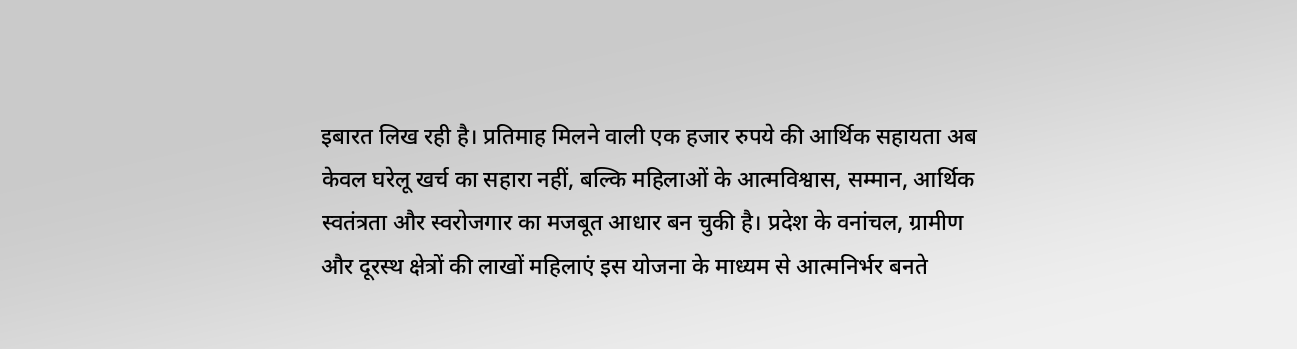इबारत लिख रही है। प्रतिमाह मिलने वाली एक हजार रुपये की आर्थिक सहायता अब केवल घरेलू खर्च का सहारा नहीं, बल्कि महिलाओं के आत्मविश्वास, सम्मान, आर्थिक स्वतंत्रता और स्वरोजगार का मजबूत आधार बन चुकी है। प्रदेश के वनांचल, ग्रामीण और दूरस्थ क्षेत्रों की लाखों महिलाएं इस योजना के माध्यम से आत्मनिर्भर बनते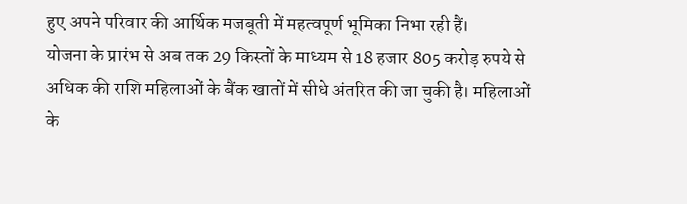हुए अपने परिवार की आर्थिक मजबूती में महत्वपूर्ण भूमिका निभा रही हैं।
योजना के प्रारंभ से अब तक 29 किस्तों के माध्यम से 18 हजार 805 करोड़ रुपये से अधिक की राशि महिलाओं के बैंक खातों में सीधे अंतरित की जा चुकी है। महिलाओं के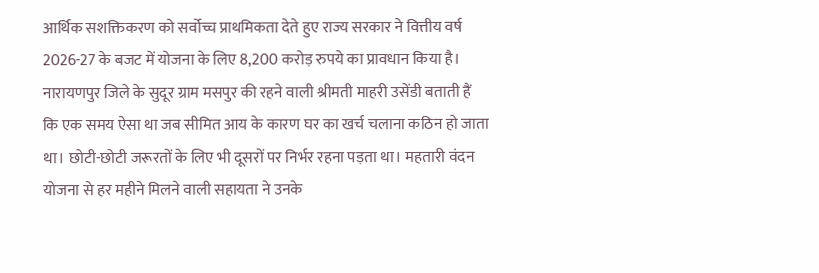आर्थिक सशक्तिकरण को सर्वोच्च प्राथमिकता देते हुए राज्य सरकार ने वित्तीय वर्ष 2026-27 के बजट में योजना के लिए 8,200 करोड़ रुपये का प्रावधान किया है।
नारायणपुर जिले के सुदूर ग्राम मसपुर की रहने वाली श्रीमती माहरी उसेंडी बताती हैं कि एक समय ऐसा था जब सीमित आय के कारण घर का खर्च चलाना कठिन हो जाता था। छोटी-छोटी जरूरतों के लिए भी दूसरों पर निर्भर रहना पड़ता था। महतारी वंदन योजना से हर महीने मिलने वाली सहायता ने उनके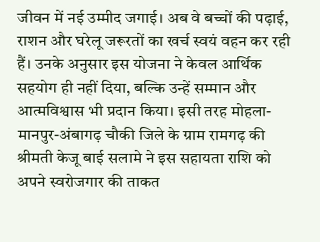जीवन में नई उम्मीद जगाई। अब वे बच्चों की पढ़ाई, राशन और घरेलू जरूरतों का खर्च स्वयं वहन कर रही हैं। उनके अनुसार इस योजना ने केवल आर्थिक सहयोग ही नहीं दिया, बल्कि उन्हें सम्मान और आत्मविश्वास भी प्रदान किया। इसी तरह मोहला-मानपुर-अंबागढ़ चौकी जिले के ग्राम रामगढ़ की श्रीमती केजू बाई सलामे ने इस सहायता राशि को अपने स्वरोजगार की ताकत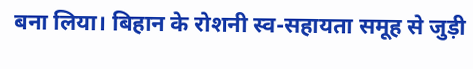बना लिया। बिहान के रोशनी स्व-सहायता समूह से जुड़ी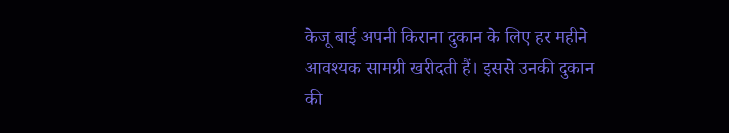केजू बाई अपनी किराना दुकान के लिए हर महीने आवश्यक सामग्री खरीदती हैं। इससे उनकी दुकान की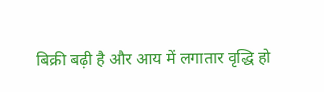बिक्री बढ़ी है और आय में लगातार वृद्धि हो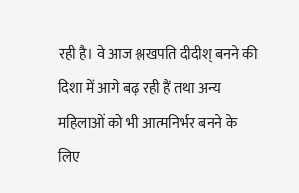रही है। वे आज श्लखपति दीदीश् बनने की दिशा में आगे बढ़ रही हैं तथा अन्य महिलाओं को भी आत्मनिर्भर बनने के लिए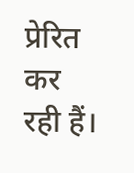प्रेरित कर रही हैं।